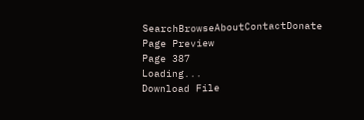SearchBrowseAboutContactDonate
Page Preview
Page 387
Loading...
Download File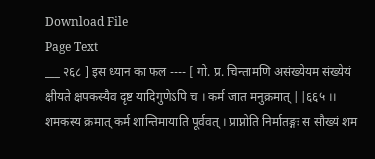Download File
Page Text
___ २६८ ] इस ध्यान का फल ---- [ गो. प्र. चिन्तामणि असंख्येयम संख्येयं क्षीयते क्षपकस्यैव दृष्ट यादिगुणेऽपि च । कर्म जात मनुक्रमात् ||६६५ ।। शमकस्य क्रमात् कर्म शान्तिमायाति पूर्ववत् । प्राप्नोति निर्मातङ्गः स सौख्यं शम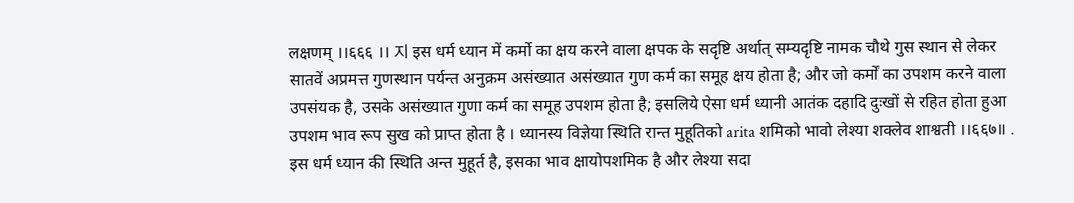लक्षणम् ।।६६६ ।। 지 इस धर्म ध्यान में कर्मो का क्षय करने वाला क्षपक के सदृष्टि अर्थात् सम्यदृष्टि नामक चौथे गुस स्थान से लेकर सातवें अप्रमत्त गुणस्थान पर्यन्त अनुक्रम असंख्यात असंख्यात गुण कर्म का समूह क्षय होता है; और जो कर्मों का उपशम करने वाला उपसंयक है, उसके असंख्यात गुणा कर्म का समूह उपशम होता है; इसलिये ऐसा धर्म ध्यानी आतंक दहादि दुःखों से रहित होता हुआ उपशम भाव रूप सुख को प्राप्त होता है । ध्यानस्य विज्ञेया स्थिति रान्त मुहूतिको arita शमिको भावो लेश्या शक्लेव शाश्वती ।।६६७॥ . इस धर्म ध्यान की स्थिति अन्त मुहूर्त है, इसका भाव क्षायोपशमिक है और लेश्या सदा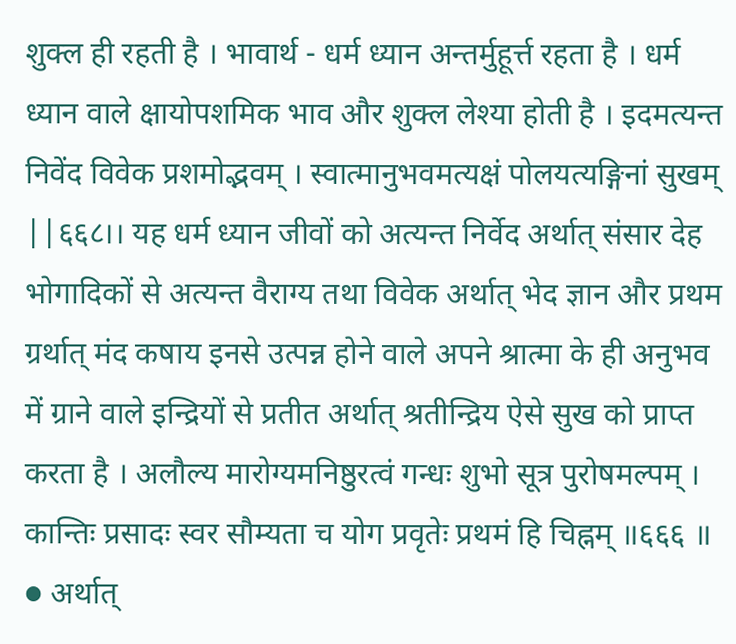शुक्ल ही रहती है । भावार्थ - धर्म ध्यान अन्तर्मुहूर्त्त रहता है । धर्म ध्यान वाले क्षायोपशमिक भाव और शुक्ल लेश्या होती है । इदमत्यन्त निवेंद विवेक प्रशमोद्भवम् । स्वात्मानुभवमत्यक्षं पोलयत्यङ्गिनां सुखम् ||६६८।। यह धर्म ध्यान जीवों को अत्यन्त निर्वेद अर्थात् संसार देह भोगादिकों से अत्यन्त वैराग्य तथा विवेक अर्थात् भेद ज्ञान और प्रथम ग्रर्थात् मंद कषाय इनसे उत्पन्न होने वाले अपने श्रात्मा के ही अनुभव में ग्राने वाले इन्द्रियों से प्रतीत अर्थात् श्रतीन्द्रिय ऐसे सुख को प्राप्त करता है । अलौल्य मारोग्यमनिष्ठुरत्वं गन्धः शुभो सूत्र पुरोषमल्पम् । कान्तिः प्रसादः स्वर सौम्यता च योग प्रवृतेः प्रथमं हि चिह्नम् ॥६६६ ॥ ● अर्थात्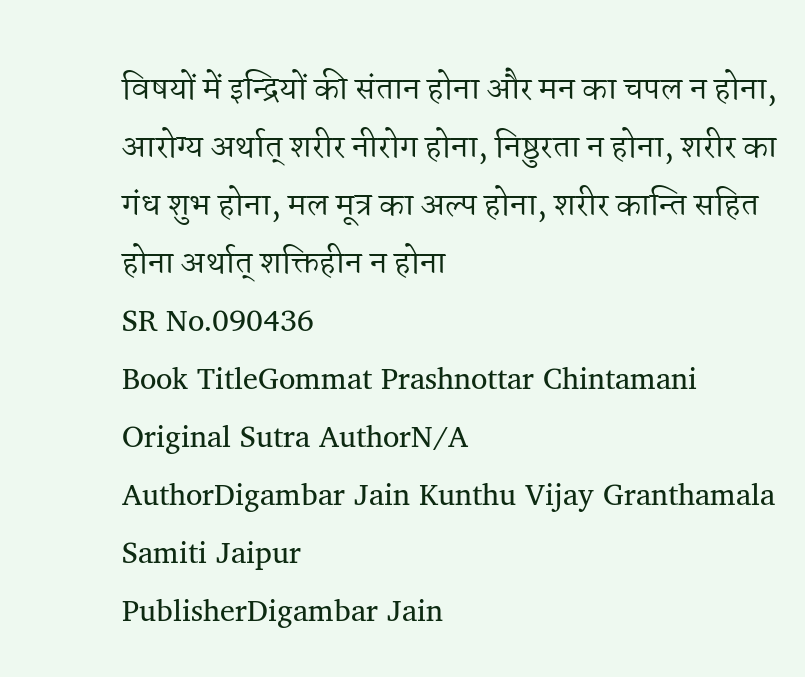विषयों में इन्द्रियों की संतान होना और मन का चपल न होना, आरोग्य अर्थात् शरीर नीरोग होना, निष्ठुरता न होना, शरीर का गंध शुभ होना, मल मूत्र का अल्प होना, शरीर कान्ति सहित होना अर्थात् शक्तिहीन न होना
SR No.090436
Book TitleGommat Prashnottar Chintamani
Original Sutra AuthorN/A
AuthorDigambar Jain Kunthu Vijay Granthamala Samiti Jaipur
PublisherDigambar Jain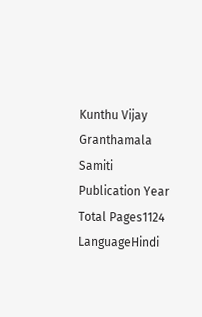Kunthu Vijay Granthamala Samiti
Publication Year
Total Pages1124
LanguageHindi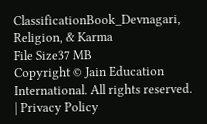ClassificationBook_Devnagari, Religion, & Karma
File Size37 MB
Copyright © Jain Education International. All rights reserved. | Privacy Policy